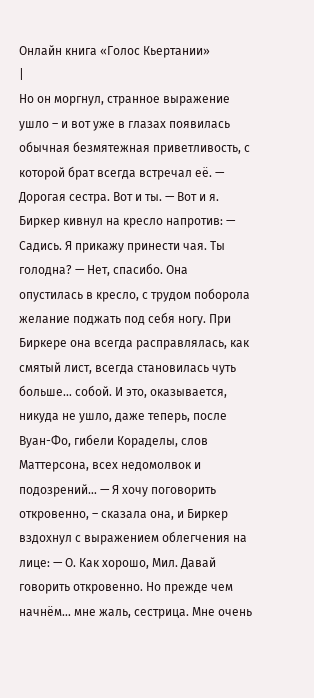Онлайн книга «Голос Кьертании»
|
Но он моргнул, странное выражение ушло – и вот уже в глазах появилась обычная безмятежная приветливость, с которой брат всегда встречал её. — Дорогая сестра. Вот и ты. — Вот и я. Биркер кивнул на кресло напротив: — Садись. Я прикажу принести чая. Ты голодна? — Нет, спасибо. Она опустилась в кресло, с трудом поборола желание поджать под себя ногу. При Биркере она всегда расправлялась, как смятый лист, всегда становилась чуть больше… собой. И это, оказывается, никуда не ушло, даже теперь, после Вуан-Фо, гибели Кораделы, слов Маттерсона, всех недомолвок и подозрений… — Я хочу поговорить откровенно, – сказала она, и Биркер вздохнул с выражением облегчения на лице: — О. Как хорошо, Мил. Давай говорить откровенно. Но прежде чем начнём… мне жаль, сестрица. Мне очень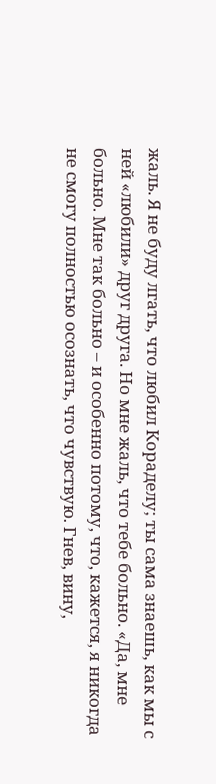жаль. Я не буду лгать, что любил Кораделу; ты сама знаешь, как мы с ней «любили» друг друга. Но мне жаль, что тебе больно. «Да, мне больно. Мне так больно – и особенно потому, что, кажется, я никогда не смогу полностью осознать, что чувствую. Гнев, вину,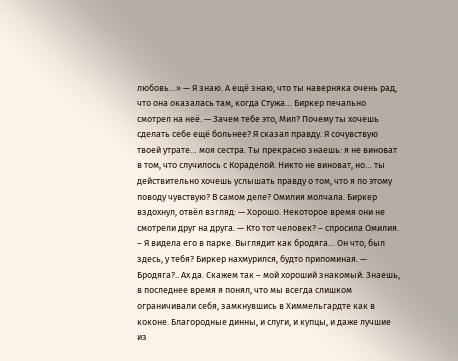любовь…» — Я знаю. А ещё знаю, что ты наверняка очень рад, что она оказалась там, когда Стужа… Биркер печально смотрел на неё. — Зачем тебе это, Мил? Почему ты хочешь сделать себе ещё больнее? Я сказал правду. Я сочувствую твоей утрате… моя сестра. Ты прекрасно знаешь: я не виноват в том, что случилось с Кораделой. Никто не виноват, но… ты действительно хочешь услышать правду о том, что я по этому поводу чувствую? В самом деле? Омилия молчала. Биркер вздохнул, отвёл взгляд: — Хорошо. Некоторое время они не смотрели друг на друга. — Кто тот человек? – спросила Омилия. – Я видела его в парке. Выглядит как бродяга… Он что, был здесь, у тебя? Биркер нахмурился, будто припоминая. — Бродяга?.. Ах да. Скажем так – мой хороший знакомый. Знаешь, в последнее время я понял, что мы всегда слишком ограничивали себя, замкнувшись в Химмельгардте как в коконе. Благородные динны, и слуги, и купцы, и даже лучшие из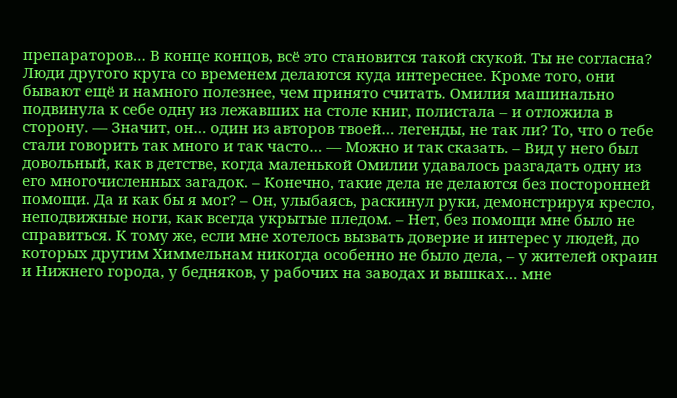препараторов… В конце концов, всё это становится такой скукой. Ты не согласна? Люди другого круга со временем делаются куда интереснее. Кроме того, они бывают ещё и намного полезнее, чем принято считать. Омилия машинально подвинула к себе одну из лежавших на столе книг, полистала – и отложила в сторону. — Значит, он… один из авторов твоей… легенды, не так ли? То, что о тебе стали говорить так много и так часто… — Можно и так сказать. – Вид у него был довольный, как в детстве, когда маленькой Омилии удавалось разгадать одну из его многочисленных загадок. – Конечно, такие дела не делаются без посторонней помощи. Да и как бы я мог? – Он, улыбаясь, раскинул руки, демонстрируя кресло, неподвижные ноги, как всегда укрытые пледом. – Нет, без помощи мне было не справиться. К тому же, если мне хотелось вызвать доверие и интерес у людей, до которых другим Химмельнам никогда особенно не было дела, – у жителей окраин и Нижнего города, у бедняков, у рабочих на заводах и вышках… мне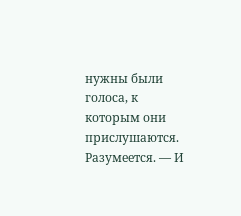нужны были голоса, к которым они прислушаются. Разумеется. — И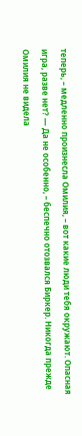теперь, – медленно произнесла Омилия, – вот какие люди тебя окружают. Опасная игра, разве нет? — Да не особенно, – беспечно отозвался Биркер. Никогда прежде Омилия не видела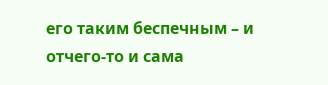его таким беспечным – и отчего-то и сама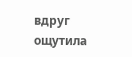вдруг ощутила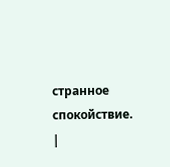странное спокойствие. |